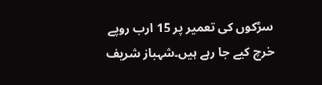سڑکوں کی تعمیر پر 15 ارب روپے
خرچ کیے جا رہے ہیں۔شہباز شریف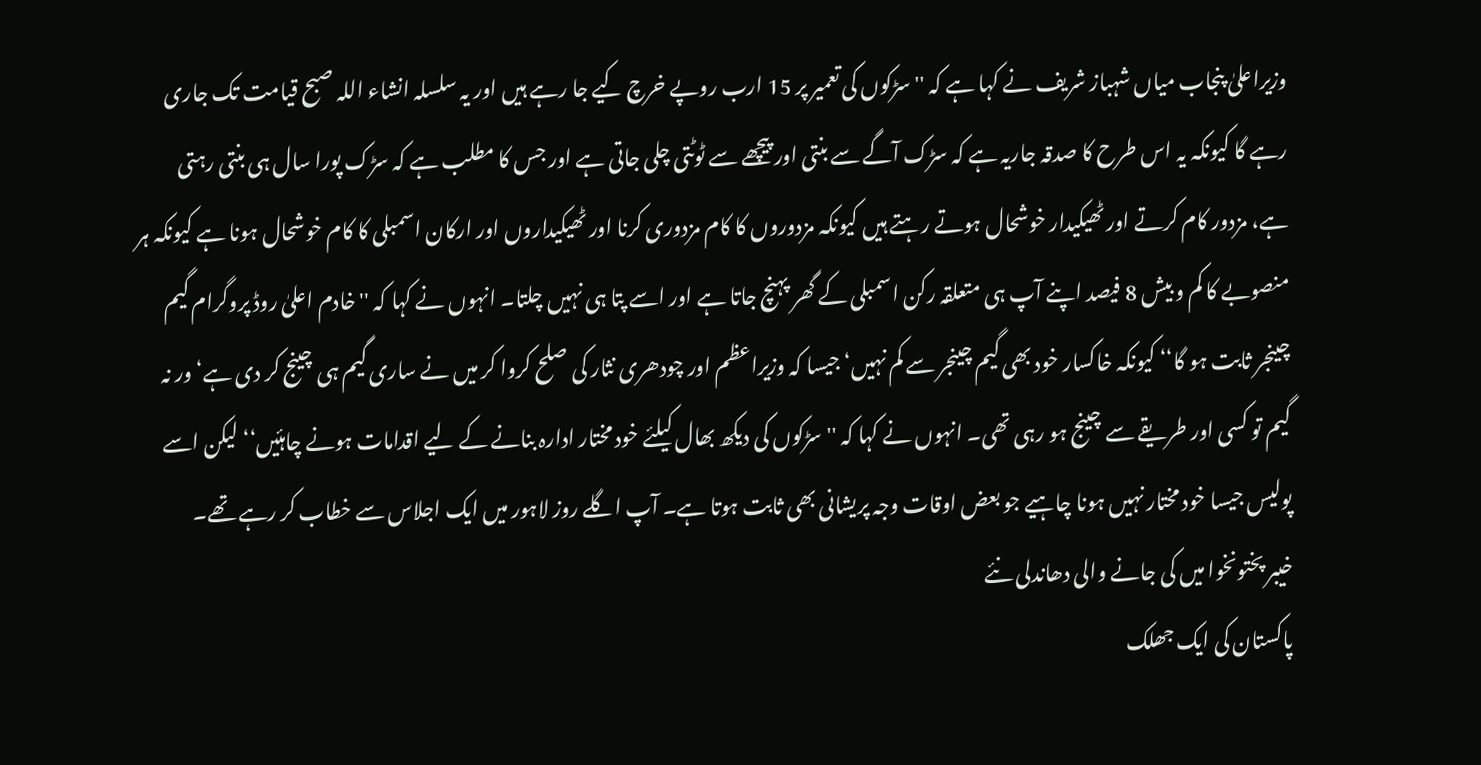وزیراعلیٰ پنجاب میاں شہباز شریف نے کہا ہے کہ ''سڑکوں کی تعمیر پر 15 ارب روپے خرچ کیے جا رہے ہیں اور یہ سلسلہ انشاء اللہ صبح قیامت تک جاری رہے گا کیونکہ یہ اس طرح کا صدقہ جاریہ ہے کہ سڑک آگے سے بنتی اور پیچھے سے ٹوٹتی چلی جاتی ہے اور جس کا مطلب ہے کہ سڑک پورا سال ہی بنتی رہتی ہے، مزدور کام کرتے اور ٹھیکیدار خوشحال ہوتے رہتے ہیں کیونکہ مزدوروں کا کام مزدوری کرنا اور ٹھیکیداروں اور ارکان اسمبلی کا کام خوشحال ہونا ہے کیونکہ ہر منصوبے کا کم و بیش 8 فیصد اپنے آپ ہی متعلقہ رکن اسمبلی کے گھر پہنچ جاتا ہے اور اسے پتا ہی نہیں چلتا۔ انہوں نے کہا کہ ''خادم اعلیٰ روڈ پروگرام گیم چینجر ثابت ہو گا‘‘ کیونکہ خاکسار خود بھی گیم چینجر سے کم نہیں‘ جیسا کہ وزیراعظم اور چودھری نثار کی صلح کروا کر میں نے ساری گیم ہی چینج کر دی ہے‘ ور نہ گیم تو کسی اور طریقے سے چینج ہو رہی تھی۔ انہوں نے کہا کہ ''سڑکوں کی دیکھ بھال کیلئے خود مختار ادارہ بنانے کے لیے اقدامات ہونے چاہئیں‘‘ لیکن اسے پولیس جیسا خود مختار نہیں ہونا چاہیے جو بعض اوقات وجہ پریشانی بھی ثابت ہوتا ہے۔ آپ اگلے روز لاہور میں ایک اجلاس سے خطاب کر رہے تھے۔
خیبر پختونخوا میں کی جانے والی دھاندلی نئے
پاکستان کی ایک جھلک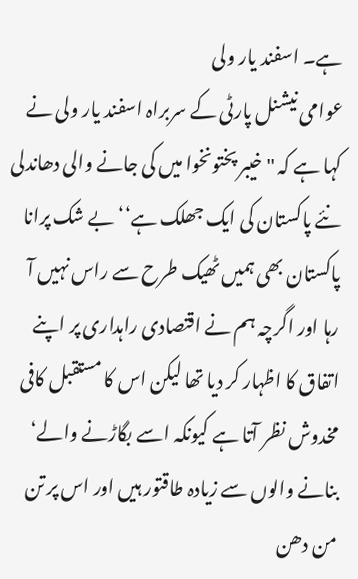ہے۔ اسفند یار ولی
عوامی نیشنل پارٹی کے سربراہ اسفند یار ولی نے کہا ہے کہ ''خیبر پختونخوا میں کی جانے والی دھاندلی نئے پاکستان کی ایک جھلک ہے‘‘ بے شک پرانا پاکستان بھی ہمیں ٹھیک طرح سے راس نہیں آ رہا اور اگرچہ ہم نے اقتصادی راہداری پر اپنے اتفاق کا اظہار کر دیا تھا لیکن اس کا مستقبل کافی مخدوش نظر آتا ہے کیونکہ اسے بگاڑنے والے‘ بنانے والوں سے زیادہ طاقتور ہیں اور اس پر تن من دھن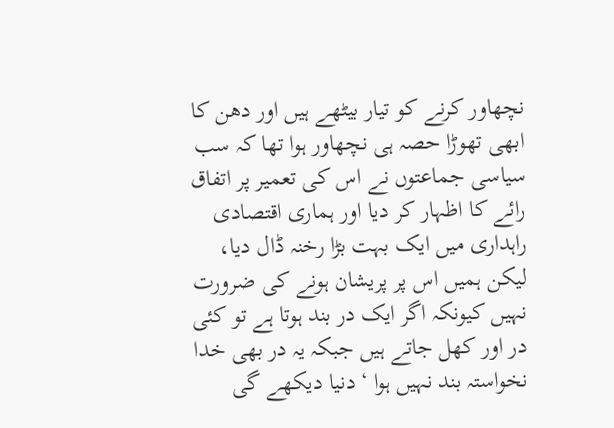نچھاور کرنے کو تیار بیٹھے ہیں اور دھن کا ابھی تھوڑا حصہ ہی نچھاور ہوا تھا کہ سب سیاسی جماعتوں نے اس کی تعمیر پر اتفاق رائے کا اظہار کر دیا اور ہماری اقتصادی راہداری میں ایک بہت بڑا رخنہ ڈال دیا، لیکن ہمیں اس پر پریشان ہونے کی ضرورت نہیں کیونکہ اگر ایک در بند ہوتا ہے تو کئی در اور کھل جاتے ہیں جبکہ یہ در بھی خدا نخواستہ بند نہیں ہوا ‘ دنیا دیکھے گی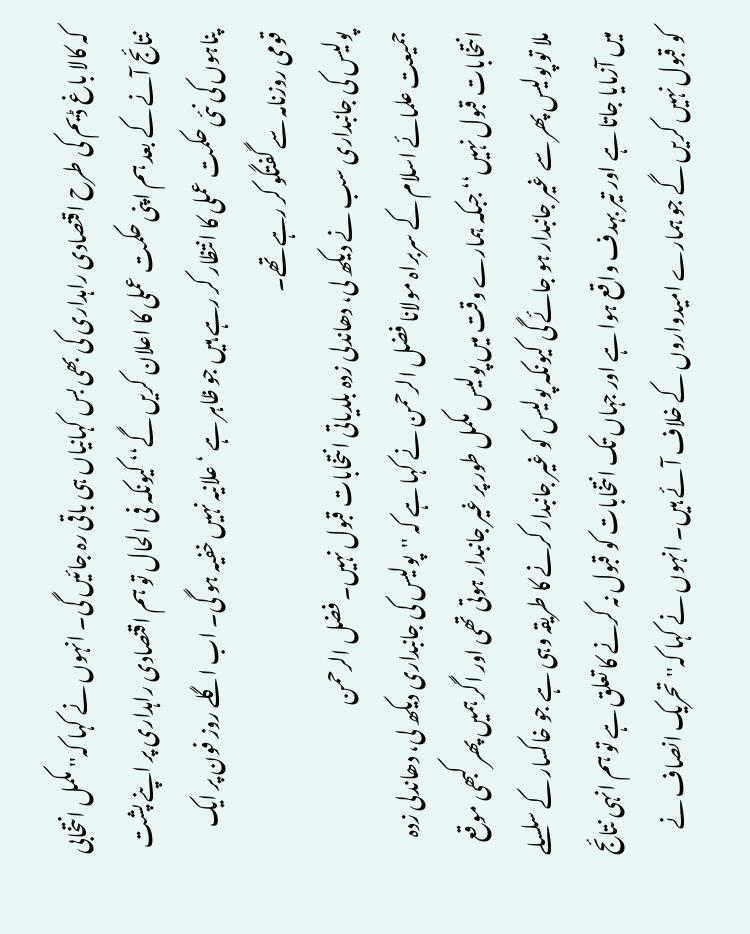کہ کالا باغ ڈیم کی طرح اقتصادی راہداری کی بھی بس کہانیاں ہی باقی رہ جائیں گی۔ انہوں نے کہا کہ'' مکمل انتخابی نتائج آنے کے بعد ہم اپنی حکمت عملی کا اعلان کریں گے‘‘ کیونکہ فی الحال تو ہم اقتصادی راہداری پر اپنے پشت پناہوں کی نئی حکمت عملی کا انتظار کر رہے ہیں جو ظاہر ہے ‘علانیہ نہیں خفیہ ہو گی۔ اب اگلے روز فون پر ایک قومی روزنامہ سے گفتگو کر رہے تھے۔
پولیس کی جانبداری سب نے دیکھ لی، دھاندلی زدہ بلدیاتی انتخابات قبول نہیں۔ فضل الرحمن
جمیعت علمائے اسلام کے سربراہ مولانا فضل الرحمن نے کہا ہے کہ ''پولیس کی جانبداری دیکھ لی، دھاندلی زدہ انتخابات قبول نہیں‘‘ جبکہ ہمارے وقت میں پولیس مکمل طور پر غیر جانبدار ہوتی تھی اور اگر ہمیں پھر کبھی موقع ملا تو پولیس پھر سے غیر جانبدار ہو جائے گی کیونکہ پولیس کو غیر جانبدار کرنے کا طریقہ وہی ہے جو خاکسار کے سلسلے میں آزمایا جاتا ہے اور تیر بہدف واقع ہوا ہے اور جہاں تک انتخابات کو قبول نہ کرنے کا تعلق ہے تو ہم انہی نتائج کو قبول نہیں کریں گے جو ہمارے امیدواروں کے خلاف آئے ہیں۔ انہوں نے کہا کہ''تحریک انصاف نے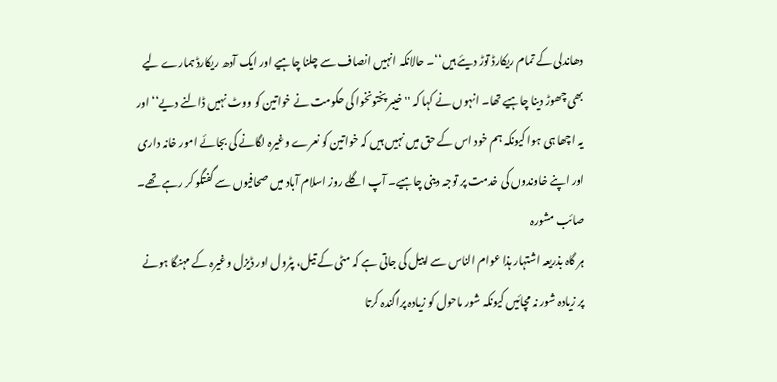دھاندلی کے تمام ریکارڈ توڑ دیئے ہیں‘‘۔ حالانکہ انہیں انصاف سے چلنا چاہیے اور ایک آدھ ریکارڈ ہمارے لیے بھی چھوڑ دینا چاہیے تھا۔ انہوں نے کہا کہ ''خیبر پختونخوا کی حکومت نے خواتین کو ووٹ نہیں ڈالنے دیے‘‘ اور یہ اچھا ہی ہوا کیونکہ ہم خود اس کے حق میں نہیں ہیں کہ خواتین کو نعرے وغیرہ لگانے کی بجائے امور خانہ داری اور اپنے خاوندوں کی خدمت پر توجہ دینی چاہیے۔ آپ اگلے روز اسلام آباد میں صحافیوں سے گفتگو کر رہے تھے۔
صائب مشورہ
ہر گاہ بذریعہ اشتہار ہذا عوام الناس سے اپیل کی جاتی ہے کہ مٹی کے تیل، پٹرول اور ڈیزل وغیرہ کے مہنگا ہونے پر زیادہ شور نہ مچائیں کیونکہ شور ماحول کو زیادہ پراگندہ کرتا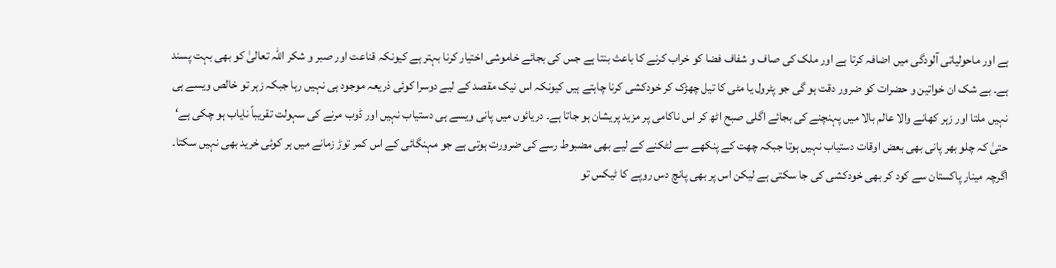ہے اور ماحولیاتی آلودگی میں اضافہ کرتا ہے اور ملک کی صاف و شفاف فضا کو خراب کرنے کا باعث بنتا ہے جس کی بجائے خاموشی اختیار کرنا بہتر ہے کیونکہ قناعت اور صبر و شکر اللہ تعالیٰ کو بھی بہت پسند ہے۔ بے شک ان خواتین و حضرات کو ضرور دقت ہو گی جو پٹرول یا مٹی کا تیل چھڑک کر خودکشی کرنا چاہتے ہیں کیونکہ اس نیک مقصد کے لیے دوسرا کوئی ذریعہ موجود ہی نہیں رہا جبکہ زہر تو خالص ویسے ہی نہیں ملتا اور زہر کھانے والا عالم بالا میں پہنچنے کی بجائے اگلی صبح اٹھ کر اس ناکامی پر مزید پریشان ہو جاتا ہے۔ دریائوں میں پانی ویسے ہی دستیاب نہیں اور ڈوب مرنے کی سہولت تقریباً نایاب ہو چکی ہے‘ حتیٰ کہ چلو بھر پانی بھی بعض اوقات دستیاب نہیں ہوتا جبکہ چھت کے پنکھے سے لٹکنے کے لیے بھی مضبوط رسے کی ضرورت ہوتی ہے جو مہنگائی کے اس کمر توڑ زمانے میں ہر کوئی خرید بھی نہیں سکتا۔ اگرچہ مینار پاکستان سے کود کر بھی خودکشی کی جا سکتی ہے لیکن اس پر بھی پانچ دس روپے کا ٹیکس تو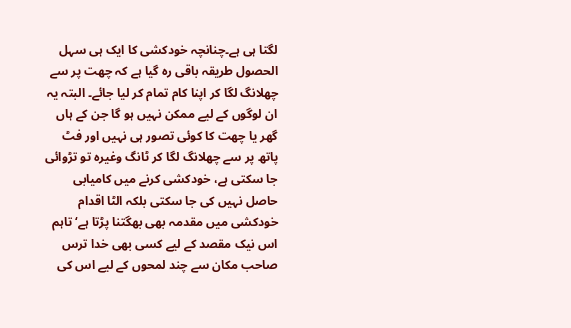لگتا ہی ہے۔چنانچہ خودکشی کا ایک ہی سہل الحصول طریقہ باقی رہ گیا ہے کہ چھت پر سے چھلانگ لگا کر اپنا کام تمام کر لیا جائے۔ البتہ یہ ان لوگوں کے لیے ممکن نہیں ہو گا جن کے ہاں گھر یا چھت کا کوئی تصور ہی نہیں اور فٹ پاتھ پر سے چھلانگ لگا کر ٹانگ وغیرہ تو تڑوائی جا سکتی ہے، خودکشی کرنے میں کامیابی حاصل نہیں کی جا سکتی بلکہ الٹا اقدام خودکشی میں مقدمہ بھی بھگتنا پڑتا ہے‘ تاہم اس نیک مقصد کے لیے کسی بھی خدا ترس صاحب مکان سے چند لمحوں کے لیے اس کی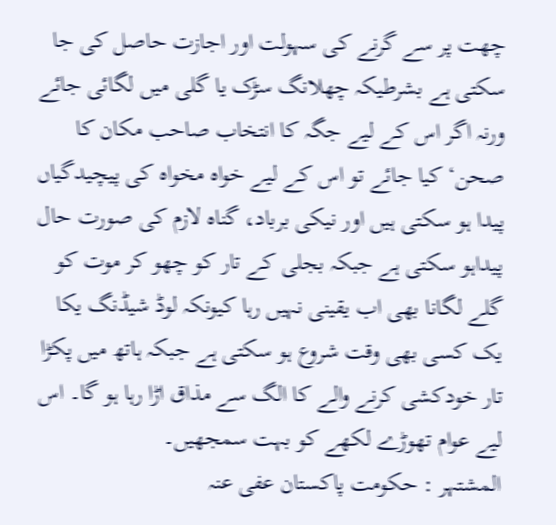چھت پر سے گرنے کی سہولت اور اجازت حاصل کی جا سکتی ہے بشرطیکہ چھلانگ سڑک یا گلی میں لگائی جائے ورنہ اگر اس کے لیے جگہ کا انتخاب صاحب مکان کا صحن‘ کیا جائے تو اس کے لیے خواہ مخواہ کی پیچیدگیاں پیدا ہو سکتی ہیں اور نیکی برباد، گناہ لازم کی صورت حال پیداہو سکتی ہے جبکہ بجلی کے تار کو چھو کر موت کو گلے لگانا بھی اب یقینی نہیں رہا کیونکہ لوڈ شیڈنگ یکا یک کسی بھی وقت شروع ہو سکتی ہے جبکہ ہاتھ میں پکڑا تار خودکشی کرنے والے کا الگ سے مذاق اڑا رہا ہو گا۔ اس لیے عوام تھوڑے لکھے کو بہت سمجھیں۔
المشتہر : حکومت پاکستان عفی عنہ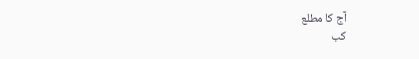آج کا مطلع
کب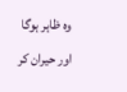وہ ظاہر ہوگا اور حیران کر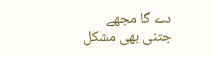دے گا مجھے
جتنی بھی مشکل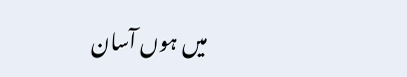میں ہوں آسان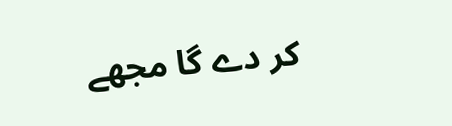کر دے گا مجھے